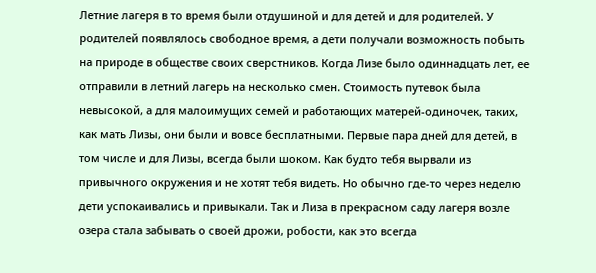Летние лагеря в то время были отдушиной и для детей и для родителей. У родителей появлялось свободное время, а дети получали возможность побыть на природе в обществе своих сверстников. Когда Лизе было одиннадцать лет, ее отправили в летний лагерь на несколько смен. Стоимость путевок была невысокой, а для малоимущих семей и работающих матерей-одиночек, таких, как мать Лизы, они были и вовсе бесплатными. Первые пара дней для детей, в том числе и для Лизы, всегда были шоком. Как будто тебя вырвали из привычного окружения и не хотят тебя видеть. Но обычно где-то через неделю дети успокаивались и привыкали. Так и Лиза в прекрасном саду лагеря возле озера стала забывать о своей дрожи, робости, как это всегда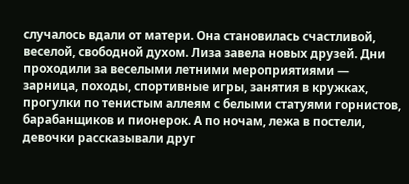случалось вдали от матери. Она становилась счастливой, веселой, свободной духом. Лиза завела новых друзей. Дни проходили за веселыми летними мероприятиями ― зарница, походы, спортивные игры, занятия в кружках, прогулки по тенистым аллеям с белыми статуями горнистов, барабанщиков и пионерок. А по ночам, лежа в постели, девочки рассказывали друг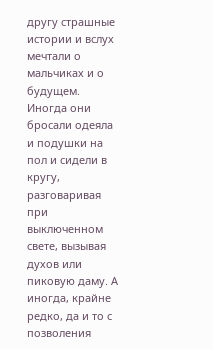другу страшные истории и вслух мечтали о мальчиках и о будущем. Иногда они бросали одеяла и подушки на пол и сидели в кругу, разговаривая при выключенном свете, вызывая духов или пиковую даму. А иногда, крайне редко, да и то с позволения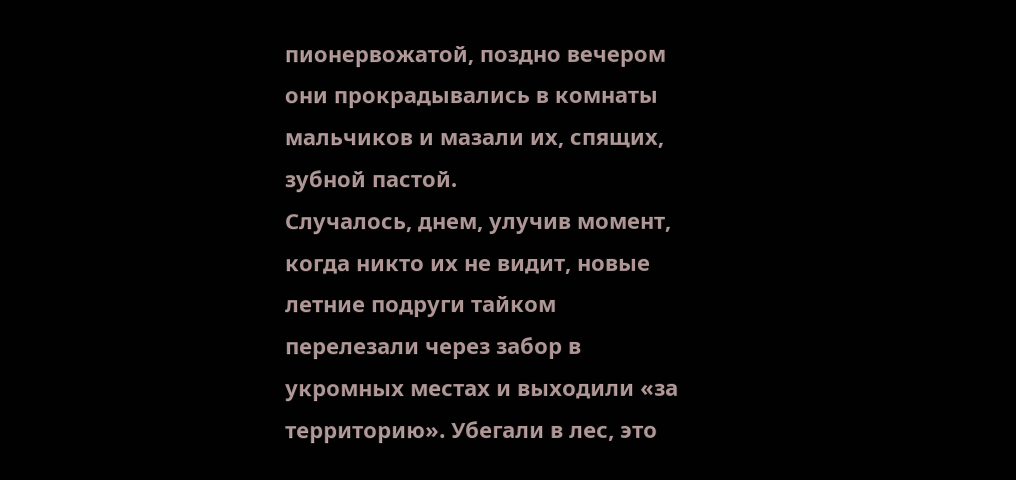пионервожатой, поздно вечером они прокрадывались в комнаты мальчиков и мазали их, спящих, зубной пастой.
Случалось, днем, улучив момент, когда никто их не видит, новые летние подруги тайком перелезали через забор в укромных местах и выходили «за территорию». Убегали в лес, это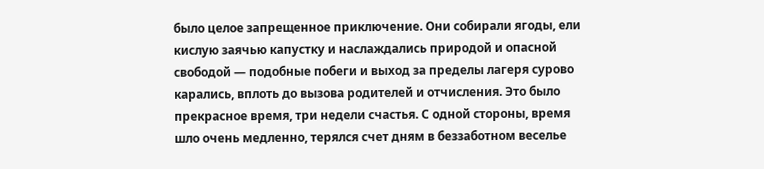было целое запрещенное приключение. Они собирали ягоды, ели кислую заячью капустку и наслаждались природой и опасной свободой ― подобные побеги и выход за пределы лагеря сурово карались, вплоть до вызова родителей и отчисления. Это было прекрасное время, три недели счастья. С одной стороны, время шло очень медленно, терялся счет дням в беззаботном веселье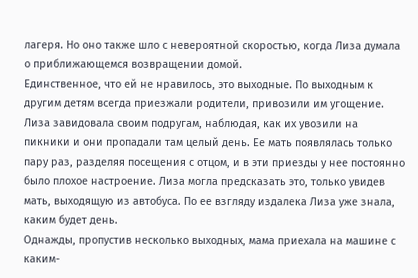лагеря. Но оно также шло с невероятной скоростью, когда Лиза думала о приближающемся возвращении домой.
Единственное, что ей не нравилось, это выходные. По выходным к другим детям всегда приезжали родители, привозили им угощение. Лиза завидовала своим подругам, наблюдая, как их увозили на пикники и они пропадали там целый день. Ее мать появлялась только пару раз, разделяя посещения с отцом, и в эти приезды у нее постоянно было плохое настроение. Лиза могла предсказать это, только увидев мать, выходящую из автобуса. По ее взгляду издалека Лиза уже знала, каким будет день.
Однажды, пропустив несколько выходных, мама приехала на машине с каким-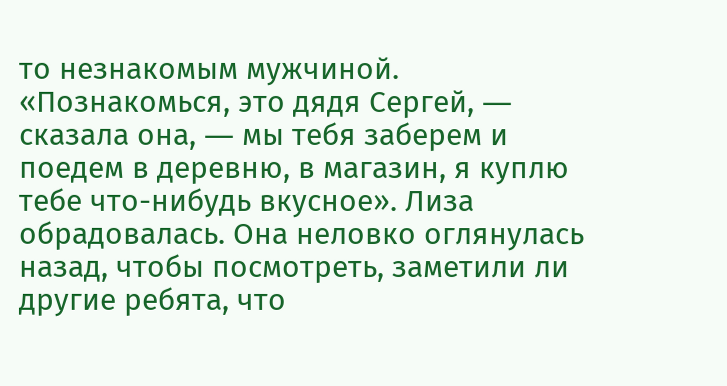то незнакомым мужчиной. «Познакомься, это дядя Сергей, ― сказала она, ― мы тебя заберем и поедем в деревню, в магазин, я куплю тебе что-нибудь вкусное». Лиза обрадовалась. Она неловко оглянулась назад, чтобы посмотреть, заметили ли другие ребята, что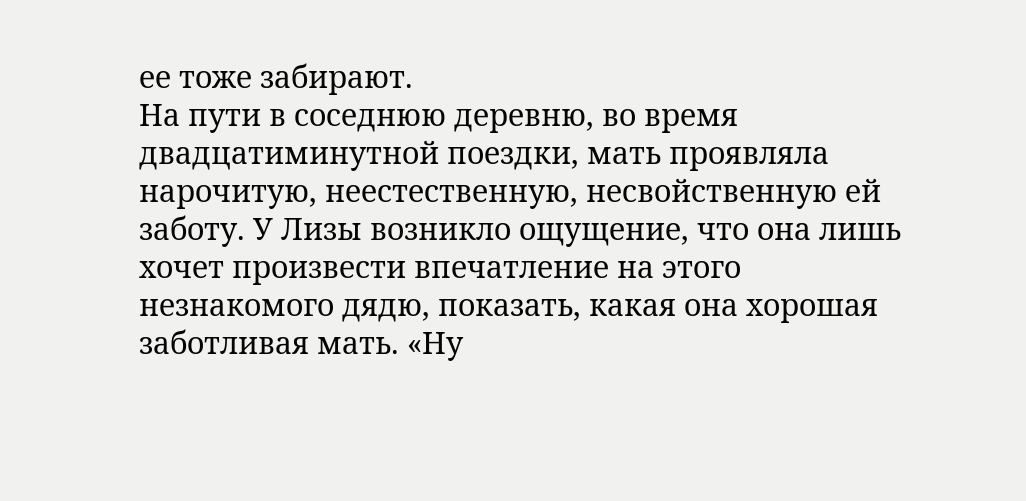ее тоже забирают.
На пути в соседнюю деревню, во время двадцатиминутной поездки, мать проявляла нарочитую, неестественную, несвойственную ей заботу. У Лизы возникло ощущение, что она лишь хочет произвести впечатление на этого незнакомого дядю, показать, какая она хорошая заботливая мать. «Ну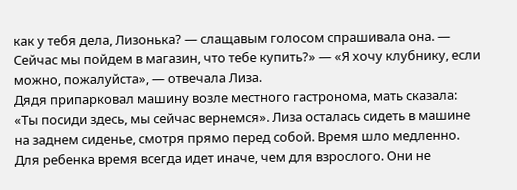как у тебя дела, Лизонька? ― слащавым голосом спрашивала она. ― Сейчас мы пойдем в магазин, что тебе купить?» ― «Я хочу клубнику, если можно, пожалуйста», ― отвечала Лиза.
Дядя припарковал машину возле местного гастронома, мать сказала: «Ты посиди здесь, мы сейчас вернемся». Лиза осталась сидеть в машине на заднем сиденье, смотря прямо перед собой. Время шло медленно. Для ребенка время всегда идет иначе, чем для взрослого. Они не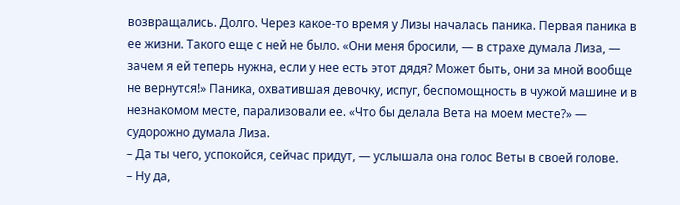возвращались. Долго. Через какое-то время у Лизы началась паника. Первая паника в ее жизни. Такого еще с ней не было. «Они меня бросили, ― в страхе думала Лиза, ― зачем я ей теперь нужна, если у нее есть этот дядя? Может быть, они за мной вообще не вернутся!» Паника, охватившая девочку, испуг, беспомощность в чужой машине и в незнакомом месте, парализовали ее. «Что бы делала Вета на моем месте?» ― судорожно думала Лиза.
– Да ты чего, успокойся, сейчас придут, ― услышала она голос Веты в своей голове.
– Ну да,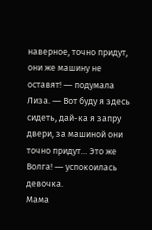наверное, точно придут, они же машину не оставят! ― подумала Лиза. ― Вот буду я здесь сидеть, дай-ка я запру двери, за машиной они точно придут… Это же Волга! ― успокоилась девочка.
Мама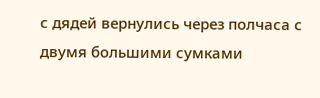с дядей вернулись через полчаса с двумя большими сумками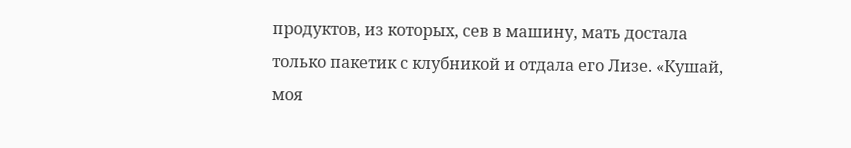продуктов, из которых, сев в машину, мать достала только пакетик с клубникой и отдала его Лизе. «Кушай, моя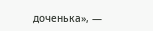доченька», ―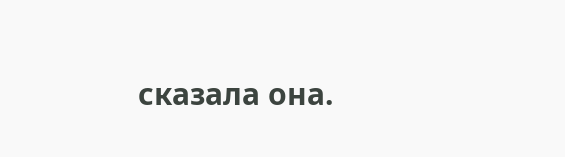сказала она.